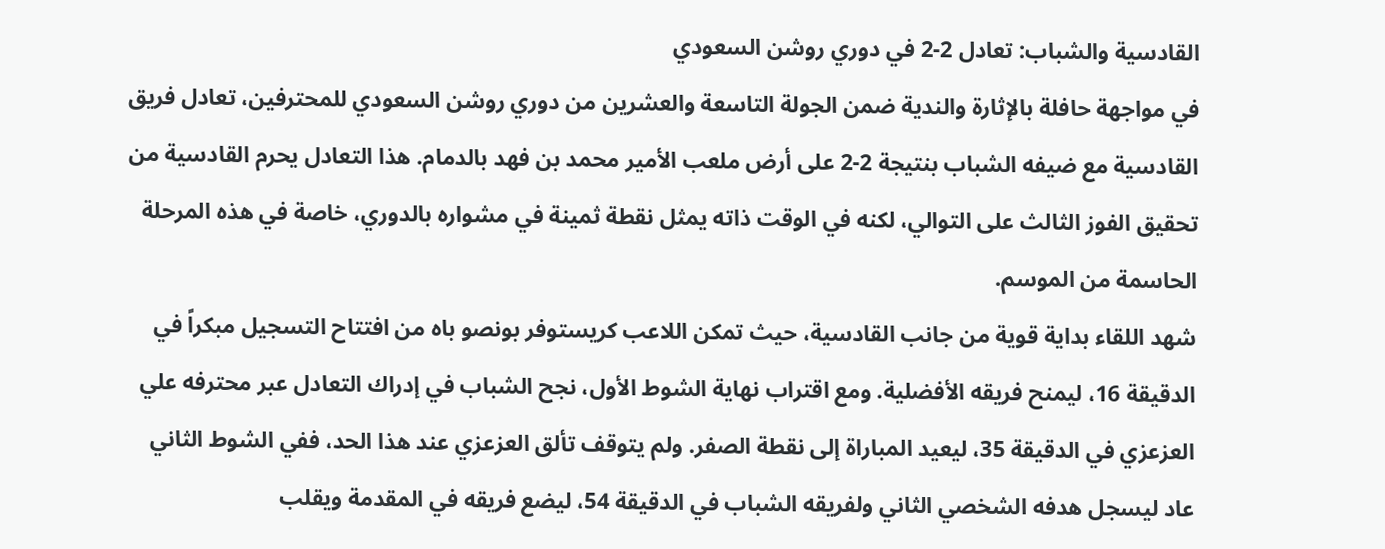القادسية والشباب: تعادل 2-2 في دوري روشن السعودي
في مواجهة حافلة بالإثارة والندية ضمن الجولة التاسعة والعشرين من دوري روشن السعودي للمحترفين، تعادل فريق القادسية مع ضيفه الشباب بنتيجة 2-2 على أرض ملعب الأمير محمد بن فهد بالدمام. هذا التعادل يحرم القادسية من تحقيق الفوز الثالث على التوالي، لكنه في الوقت ذاته يمثل نقطة ثمينة في مشواره بالدوري، خاصة في هذه المرحلة الحاسمة من الموسم.
شهد اللقاء بداية قوية من جانب القادسية، حيث تمكن اللاعب كريستوفر بونصو باه من افتتاح التسجيل مبكراً في الدقيقة 16، ليمنح فريقه الأفضلية. ومع اقتراب نهاية الشوط الأول، نجح الشباب في إدراك التعادل عبر محترفه علي العزعزي في الدقيقة 35، ليعيد المباراة إلى نقطة الصفر. ولم يتوقف تألق العزعزي عند هذا الحد، ففي الشوط الثاني عاد ليسجل هدفه الشخصي الثاني ولفريقه الشباب في الدقيقة 54، ليضع فريقه في المقدمة ويقلب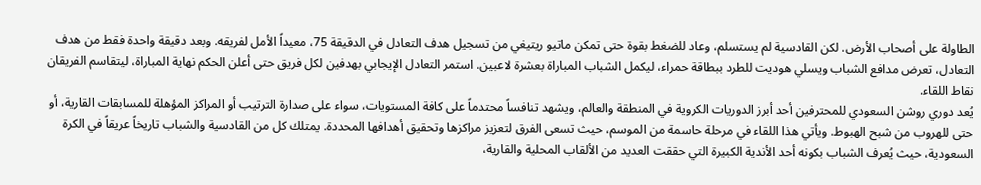الطاولة على أصحاب الأرض. لكن القادسية لم يستسلم، وعاد للضغط بقوة حتى تمكن ماتيو ريتيغي من تسجيل هدف التعادل في الدقيقة 75، معيداً الأمل لفريقه. وبعد دقيقة واحدة فقط من هدف التعادل، تعرض مدافع الشباب ويسلي هوديت للطرد ببطاقة حمراء، ليكمل الشباب المباراة بعشرة لاعبين. استمر التعادل الإيجابي بهدفين لكل فريق حتى أعلن الحكم نهاية المباراة، ليتقاسم الفريقان نقاط اللقاء.
يُعد دوري روشن السعودي للمحترفين أحد أبرز الدوريات الكروية في المنطقة والعالم، ويشهد تنافساً محتدماً على كافة المستويات، سواء على صدارة الترتيب أو المراكز المؤهلة للمسابقات القارية، أو حتى للهروب من شبح الهبوط. ويأتي هذا اللقاء في مرحلة حاسمة من الموسم، حيث تسعى الفرق لتعزيز مراكزها وتحقيق أهدافها المحددة. يمتلك كل من القادسية والشباب تاريخاً عريقاً في الكرة السعودية، حيث يُعرف الشباب بكونه أحد الأندية الكبيرة التي حققت العديد من الألقاب المحلية والقارية،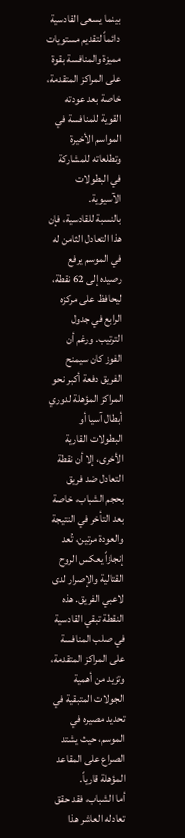بينما يسعى القادسية دائماً لتقديم مستويات مميزة والمنافسة بقوة على المراكز المتقدمة، خاصة بعد عودته القوية للمنافسة في المواسم الأخيرة وتطلعاته للمشاركة في البطولات الآسيوية.
بالنسبة للقادسية، فإن هذا التعادل الثامن له في الموسم يرفع رصيده إلى 62 نقطة، ليحافظ على مركزه الرابع في جدول الترتيب. ورغم أن الفوز كان سيمنح الفريق دفعة أكبر نحو المراكز المؤهلة لدوري أبطال آسيا أو البطولات القارية الأخرى، إلا أن نقطة التعادل ضد فريق بحجم الشباب، خاصة بعد التأخر في النتيجة والعودة مرتين، تُعد إنجازاً يعكس الروح القتالية والإصرار لدى لاعبي الفريق. هذه النقطة تبقي القادسية في صلب المنافسة على المراكز المتقدمة، وتزيد من أهمية الجولات المتبقية في تحديد مصيره في الموسم، حيث يشتد الصراع على المقاعد المؤهلة قارياً.
أما الشباب، فقد حقق تعادله العاشر هذا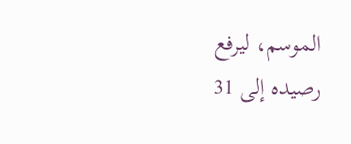الموسم، ليرفع رصيده إلى 31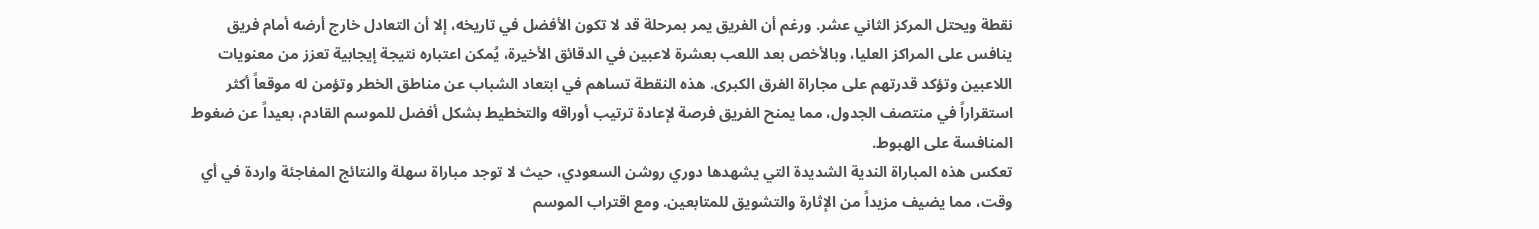نقطة ويحتل المركز الثاني عشر. ورغم أن الفريق يمر بمرحلة قد لا تكون الأفضل في تاريخه، إلا أن التعادل خارج أرضه أمام فريق ينافس على المراكز العليا، وبالأخص بعد اللعب بعشرة لاعبين في الدقائق الأخيرة، يُمكن اعتباره نتيجة إيجابية تعزز من معنويات اللاعبين وتؤكد قدرتهم على مجاراة الفرق الكبرى. هذه النقطة تساهم في ابتعاد الشباب عن مناطق الخطر وتؤمن له موقعاً أكثر استقراراً في منتصف الجدول، مما يمنح الفريق فرصة لإعادة ترتيب أوراقه والتخطيط بشكل أفضل للموسم القادم، بعيداً عن ضغوط المنافسة على الهبوط.
تعكس هذه المباراة الندية الشديدة التي يشهدها دوري روشن السعودي، حيث لا توجد مباراة سهلة والنتائج المفاجئة واردة في أي وقت، مما يضيف مزيداً من الإثارة والتشويق للمتابعين. ومع اقتراب الموسم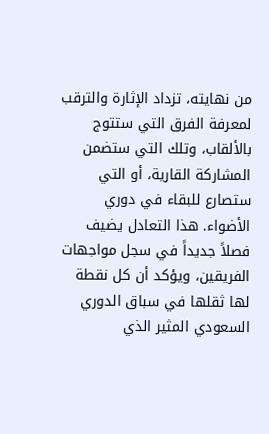من نهايته، تزداد الإثارة والترقب لمعرفة الفرق التي ستتوج بالألقاب، وتلك التي ستضمن المشاركة القارية، أو التي ستصارع للبقاء في دوري الأضواء. هذا التعادل يضيف فصلاً جديداً في سجل مواجهات الفريقين، ويؤكد أن كل نقطة لها ثقلها في سباق الدوري السعودي المثير الذي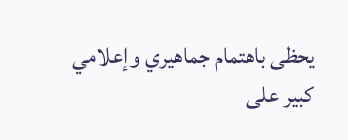يحظى باهتمام جماهيري وإعلامي كبير على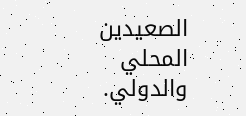الصعيدين المحلي والدولي.